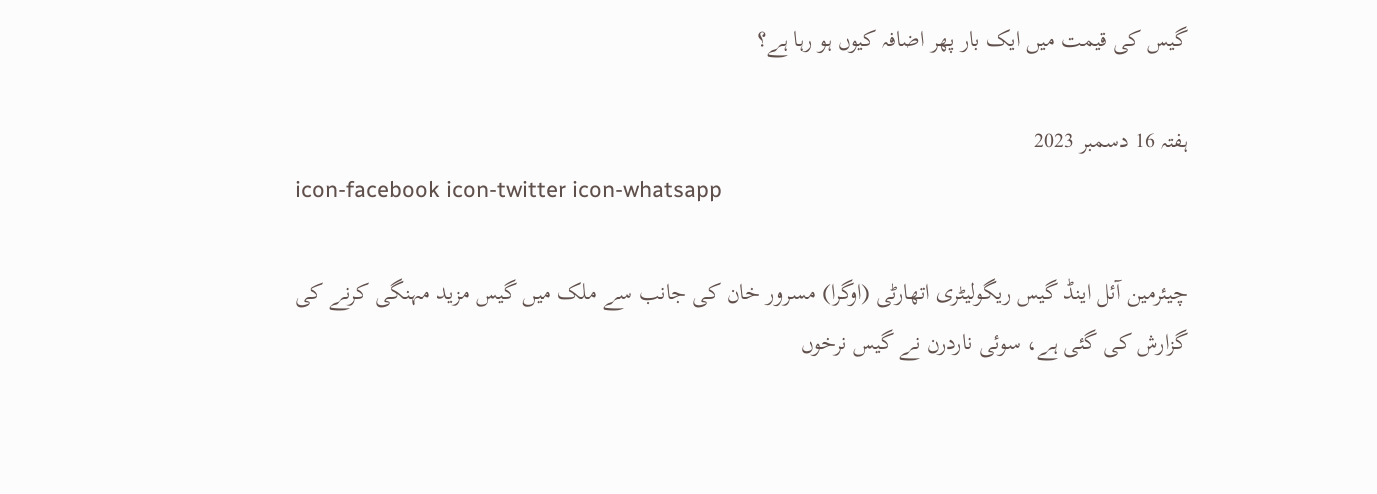گیس کی قیمت میں ایک بار پھر اضافہ کیوں ہو رہا ہے؟

ہفتہ 16 دسمبر 2023
icon-facebook icon-twitter icon-whatsapp

چیئرمین آئل اینڈ گیس ریگولیٹری اتھارٹی (اوگرا) مسرور خان کی جانب سے ملک میں گیس مزید مہنگی کرنے کی گزارش کی گئی ہے، سوئی ناردرن نے گیس نرخوں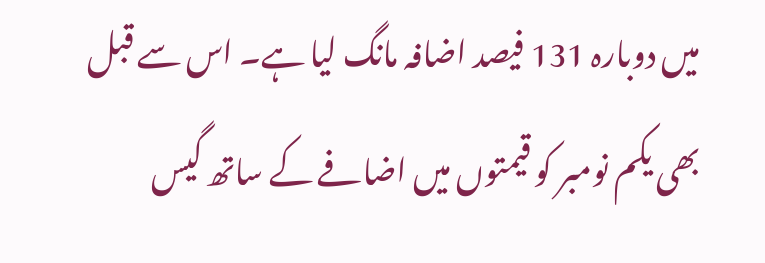میں دوبارہ 131 فیصد اضافہ مانگ لیا ہے۔ اس سے قبل بھی یکم نومبر کو قیمتوں میں اضافے کے ساتھ گیس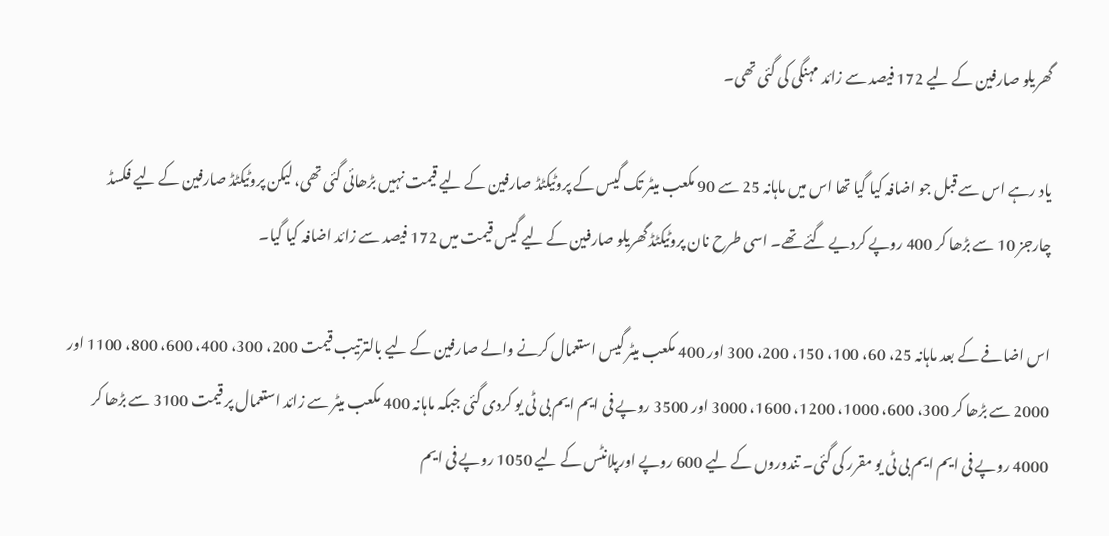گھریلو صارفین کے لیے 172 فیصد سے زائد مہنگی کی گئی تھی۔

یاد رہے اس سے قبل جو اضافہ کیا گیا تھا اس میں ماہانہ 25 سے 90 مکعب میٹر تک گیس کے پروٹیکٹڈ صارفین کے لیے قیمت نہیں بڑھائی گئی تھی، لیکن پروٹیکٹڈ صارفین کے لیے فکسڈ چارجز 10 سے بڑھا کر 400 روپے کردیے گئے تھے۔ اسی طرح نان پروٹیکٹڈ گھریلو صارفین کے لیے گیس قیمت میں 172 فیصد سے زائد اضافہ کیا گیا۔

اس اضافے کے بعد ماہانہ 25، 60، 100، 150، 200، 300 اور 400 مکعب میٹر گیس استعمال کرنے والے صارفین کے لیے بالترتیب قیمت 200، 300، 400، 600، 800، 1100 اور 2000 سے بڑھا کر 300، 600، 1000، 1200، 1600، 3000 اور 3500 روپے فی ایم ایم بی ٹی یو کردی گئی جبکہ ماہانہ 400 مکعب میٹر سے زائد استعمال پر قیمت 3100 سے بڑھا کر 4000 روپے فی ایم ایم بی ٹی یو مقرر کی گئی۔ تندوروں کے لیے 600 روپے اورپلانٹس کے لیے 1050 روپے فی ایم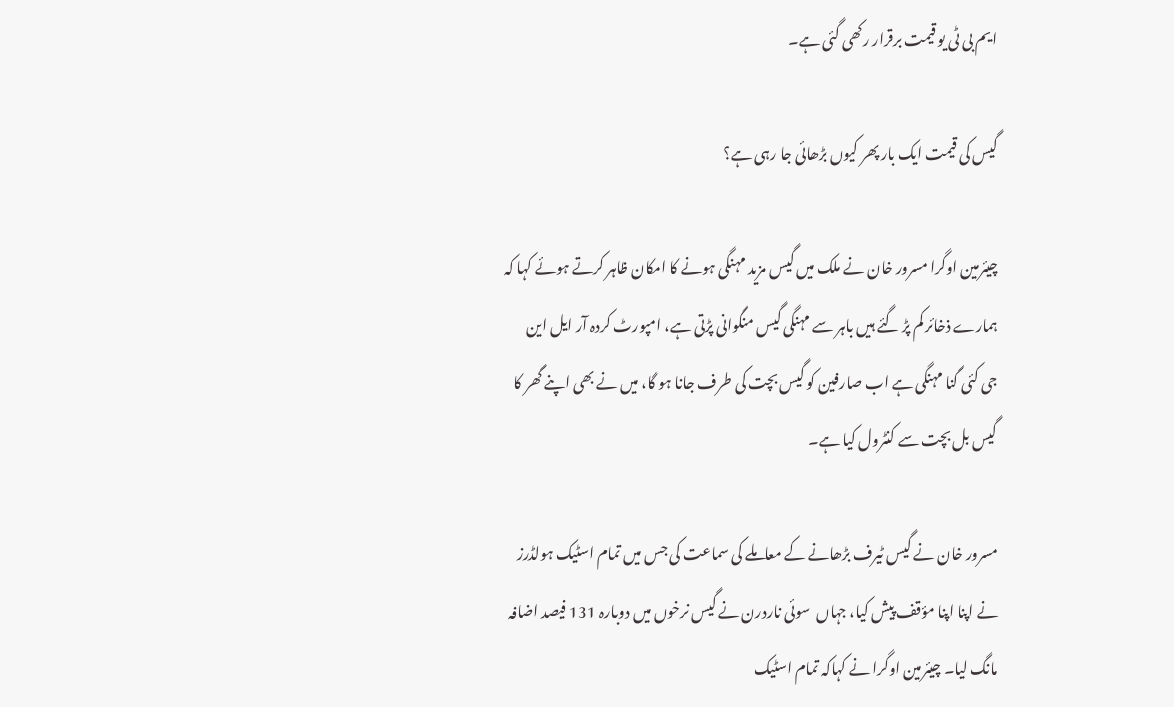ایم بی ٹی یو قیمت برقرار رکھی گئی ہے۔

گیس کی قیمت ایک بار پھر کیوں بڑھائی جا رہی ہے؟

چیئرمین اوگرا مسرور خان نے ملک میں گیس مزید مہنگی ہونے کا امکان ظاہر کرتے ہوئے کہا کہ ہمارے ذخائر کم پڑ گئے ہیں باہر سے مہنگی گیس منگوانی پڑتی ہے، امپورٹ کردہ آر ایل این جی کئی گنا مہنگی ہے اب صارفین کو گیس بچت کی طرف جانا ہو گا، میں نے بھی اپنے گھر کا گیس بل بچت سے کنٹرول کیا ہے۔

مسرور خان نے گیس ٹیرف بڑھانے کے معاملے کی سماعت کی جس میں تمام اسٹیک ہولڈرز نے اپنا اپنا مؤقف پیش کیا، جہاں  سوئی ناردرن نے گیس نرخوں میں دوبارہ 131 فیصد اضافہ مانگ لیا۔ چیئرمین اوگرا نے کہاکہ تمام اسٹیک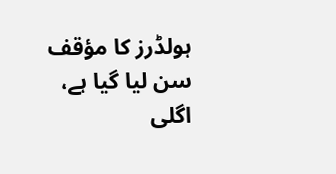ہولڈرز کا مؤقف سن لیا گیا ہے، اگلی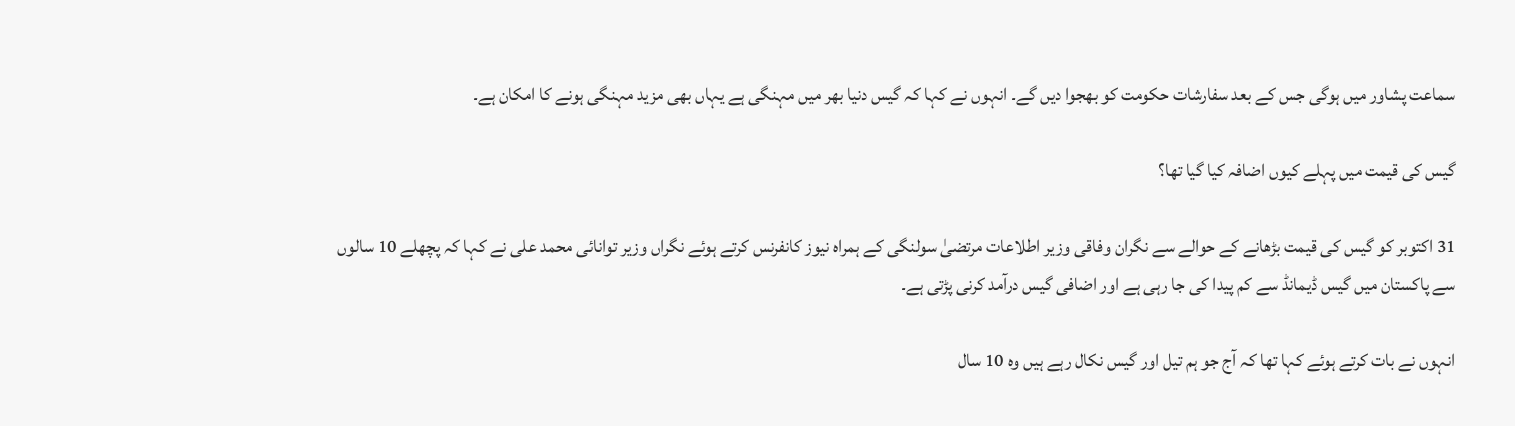سماعت پشاور میں ہوگی جس کے بعد سفارشات حکومت کو بھجوا دیں گے۔ انہوں نے کہا کہ گیس دنیا بھر میں مہنگی ہے یہاں بھی مزید مہنگی ہونے کا امکان ہے۔

گیس کی قیمت میں پہلے کیوں اضافہ کیا گیا تھا؟

31 اکتوبر کو گیس کی قیمت بڑھانے کے حوالے سے نگران وفاقی وزیر اطلاعات مرتضیٰ سولنگی کے ہمراہ نیوز کانفرنس کرتے ہوئے نگراں وزیر توانائی محمد علی نے کہا کہ پچھلے 10 سالوں سے پاکستان میں گیس ڈیمانڈ سے کم پیدا کی جا رہی ہے اور اضافی گیس درآمد کرنی پڑتی ہے۔

انہوں نے بات کرتے ہوئے کہا تھا کہ آج جو ہم تیل اور گیس نکال رہے ہیں وہ 10 سال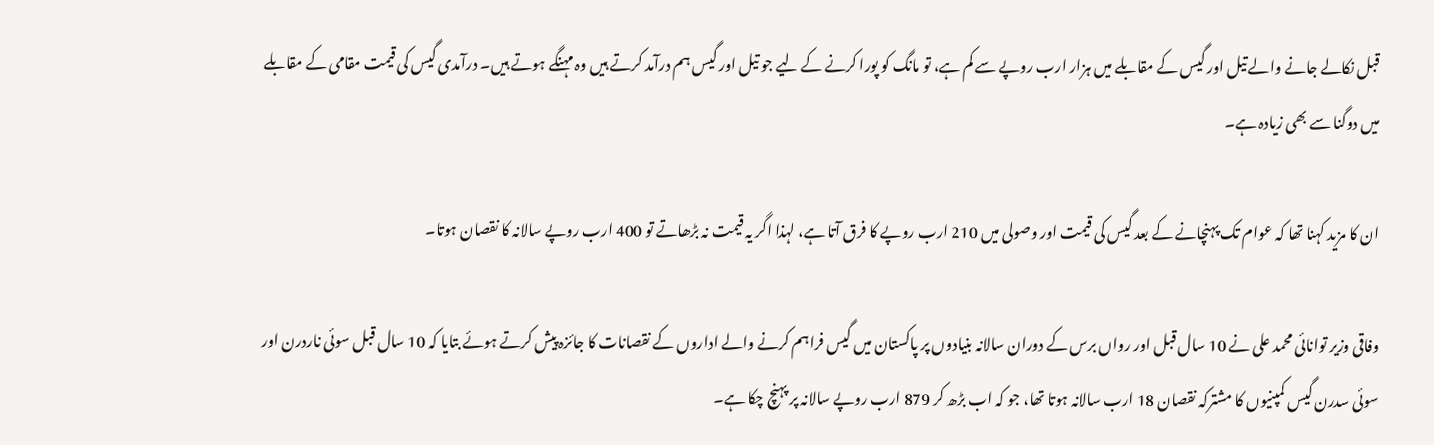قبل نکالے جانے والے تیل اور گیس کے مقابلے میں ہزار ارب روپے سے کم ہے، تو مانگ کو پورا کرنے کے لیے جو تیل اور گیس ہم درآمد کرتے ہیں وہ مہنگے ہوتے ہیں۔ درآمدی گیس کی قیمت مقامی کے مقابلے میں دوگنا سے بھی زیادہ ہے۔

ان کا مزید کہنا تھا کہ عوام تک پہنچانے کے بعد گیس کی قیمت اور وصولی میں 210 ارب روپے کا فرق آتا ہے، لہذا اگر یہ قیمت نہ بڑھاتے تو 400 ارب روپے سالانہ کا نقصان ہوتا۔

وفاقی وزیر توانائی محمد علی نے 10 سال قبل اور رواں برس کے دوران سالانہ بنیادوں پر پاکستان میں گیس فراہم کرنے والے اداروں کے نقصانات کا جائزہ پیش کرتے ہوئے بتایا کہ 10 سال قبل سوئی ناردرن اور سوئی سدرن گیس کمپنیوں کا مشترکہ نقصان 18 ارب سالانہ ہوتا تھا، جو کہ اب بڑھ کر 879 ارب روپے سالانہ پر پہنچ چکا ہے۔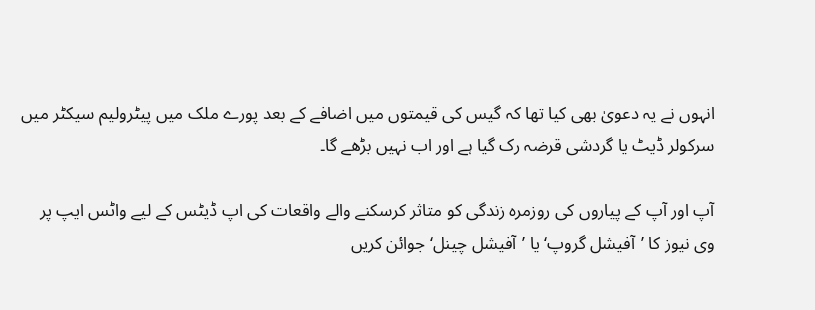انہوں نے یہ دعویٰ بھی کیا تھا کہ گیس کی قیمتوں میں اضافے کے بعد پورے ملک میں پیٹرولیم سیکٹر میں سرکولر ڈیٹ یا گردشی قرضہ رک گیا ہے اور اب نہیں بڑھے گا۔

آپ اور آپ کے پیاروں کی روزمرہ زندگی کو متاثر کرسکنے والے واقعات کی اپ ڈیٹس کے لیے واٹس ایپ پر وی نیوز کا ’آفیشل گروپ‘ یا ’آفیشل چینل‘ جوائن کریں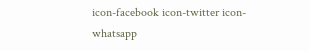icon-facebook icon-twitter icon-whatsapp